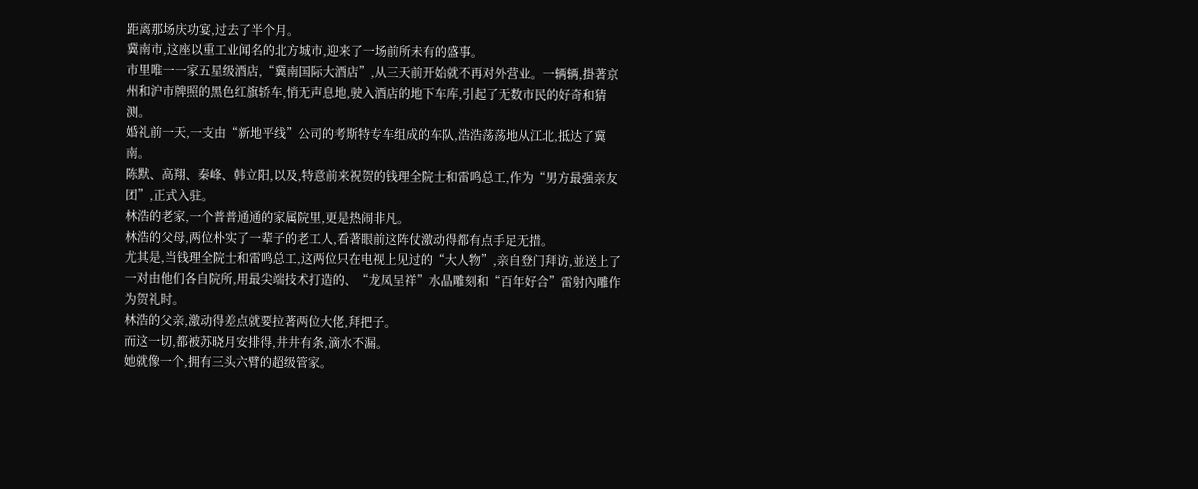距离那场庆功宴,过去了半个月。
冀南市,这座以重工业闻名的北方城市,迎来了一场前所未有的盛事。
市里唯一一家五星级酒店,“冀南国际大酒店”,从三天前开始就不再对外营业。一辆辆,掛著京州和沪市牌照的黑色红旗轿车,悄无声息地,驶入酒店的地下车库,引起了无数市民的好奇和猜测。
婚礼前一天,一支由“新地平线”公司的考斯特专车组成的车队,浩浩荡荡地从江北,抵达了冀南。
陈默、高翔、秦峰、韩立阳,以及,特意前来祝贺的钱理全院士和雷鸣总工,作为“男方最强亲友团”,正式入驻。
林浩的老家,一个普普通通的家属院里,更是热闹非凡。
林浩的父母,两位朴实了一辈子的老工人,看著眼前这阵仗激动得都有点手足无措。
尤其是,当钱理全院士和雷鸣总工,这两位只在电视上见过的“大人物”,亲自登门拜访,並送上了一对由他们各自院所,用最尖端技术打造的、“龙凤呈祥”水晶雕刻和“百年好合”雷射內雕作为贺礼时。
林浩的父亲,激动得差点就要拉著两位大佬,拜把子。
而这一切,都被苏晓月安排得,井井有条,滴水不漏。
她就像一个,拥有三头六臂的超级管家。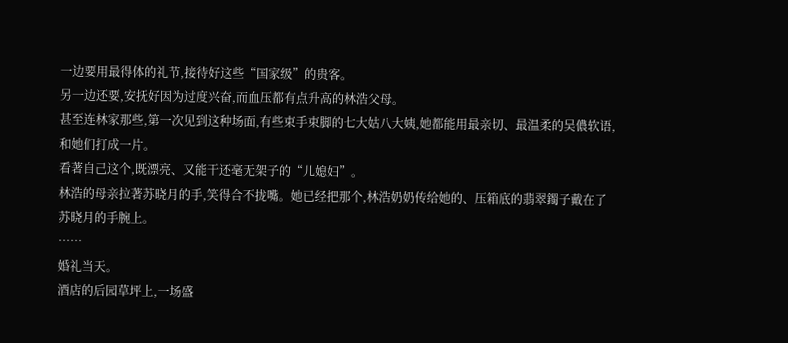一边要用最得体的礼节,接待好这些“国家级”的贵客。
另一边还要,安抚好因为过度兴奋,而血压都有点升高的林浩父母。
甚至连林家那些,第一次见到这种场面,有些束手束脚的七大姑八大姨,她都能用最亲切、最温柔的吴儂软语,和她们打成一片。
看著自己这个,既漂亮、又能干还毫无架子的“儿媳妇”。
林浩的母亲拉著苏晓月的手,笑得合不拢嘴。她已经把那个,林浩奶奶传给她的、压箱底的翡翠鐲子戴在了苏晓月的手腕上。
……
婚礼当天。
酒店的后园草坪上,一场盛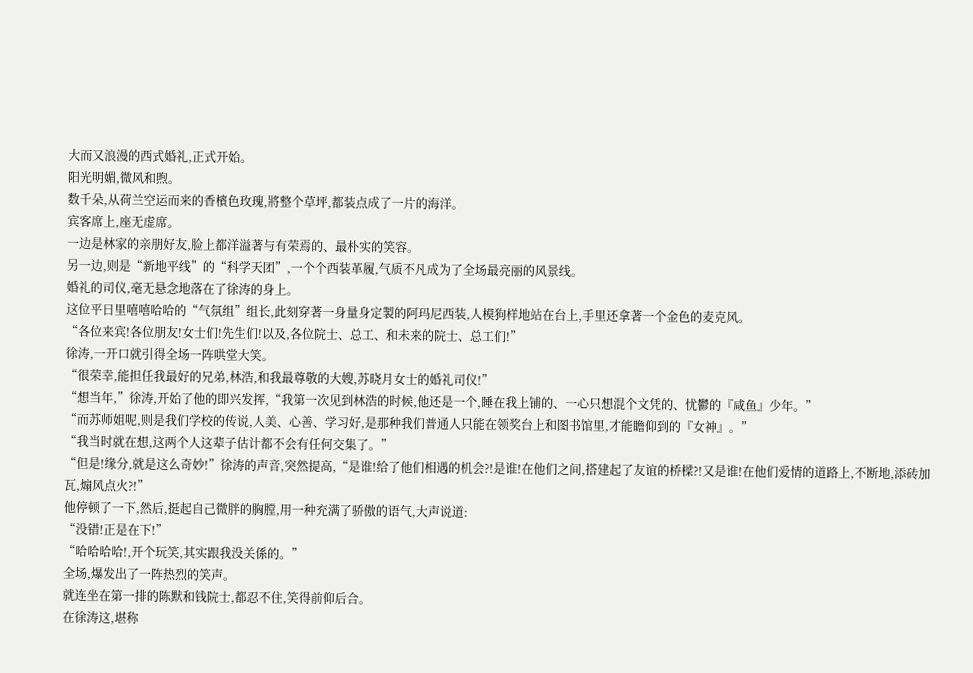大而又浪漫的西式婚礼,正式开始。
阳光明媚,微风和煦。
数千朵,从荷兰空运而来的香檳色玫瑰,將整个草坪,都装点成了一片的海洋。
宾客席上,座无虚席。
一边是林家的亲朋好友,脸上都洋溢著与有荣焉的、最朴实的笑容。
另一边,则是“新地平线”的“科学天团”,一个个西装革履,气质不凡成为了全场最亮丽的风景线。
婚礼的司仪,毫无悬念地落在了徐涛的身上。
这位平日里嘻嘻哈哈的“气氛组”组长,此刻穿著一身量身定製的阿玛尼西装,人模狗样地站在台上,手里还拿著一个金色的麦克风。
“各位来宾!各位朋友!女士们!先生们!以及,各位院士、总工、和未来的院士、总工们!”
徐涛,一开口就引得全场一阵哄堂大笑。
“很荣幸,能担任我最好的兄弟,林浩,和我最尊敬的大嫂,苏晓月女士的婚礼司仪!”
“想当年,”徐涛,开始了他的即兴发挥,“我第一次见到林浩的时候,他还是一个,睡在我上铺的、一心只想混个文凭的、忧鬱的『咸鱼』少年。”
“而苏师姐呢,则是我们学校的传说,人美、心善、学习好,是那种我们普通人只能在领奖台上和图书馆里,才能瞻仰到的『女神』。”
“我当时就在想,这两个人这辈子估计都不会有任何交集了。”
“但是!缘分,就是这么奇妙!”徐涛的声音,突然提高,“是谁!给了他们相遇的机会?!是谁!在他们之间,搭建起了友谊的桥樑?!又是谁!在他们爱情的道路上,不断地,添砖加瓦,煽风点火?!”
他停顿了一下,然后,挺起自己微胖的胸膛,用一种充满了骄傲的语气,大声说道:
“没错!正是在下!”
“哈哈哈哈!,开个玩笑,其实跟我没关係的。”
全场,爆发出了一阵热烈的笑声。
就连坐在第一排的陈默和钱院士,都忍不住,笑得前仰后合。
在徐涛这,堪称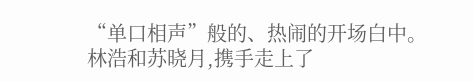“单口相声”般的、热闹的开场白中。
林浩和苏晓月,携手走上了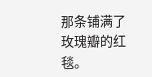那条铺满了玫瑰瓣的红毯。